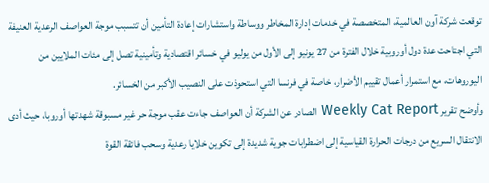توقعت شركة آون العالمية، المتخصصة في خدمات إدارة المخاطر ووساطة واستشارات إعادة التأمين أن تتسبب موجة العواصف الرعدية العنيفة التي اجتاحت عدة دول أوروبية خلال الفترة من 27 يونيو إلى الأول من يوليو في خسائر اقتصادية وتأمينية تصل إلى مئات الملايين من اليوروهات، مع استمرار أعمال تقييم الأضرار، خاصة في فرنسا التي استحوذت على النصيب الأكبر من الخسائر.
وأوضح تقرير Weekly Cat Report الصادر عن الشركة أن العواصف جاءت عقب موجة حر غير مسبوقة شهدتها أوروبا، حيث أدى الانتقال السريع من درجات الحرارة القياسية إلى اضطرابات جوية شديدة إلى تكوين خلايا رعدية وسحب فائقة القوة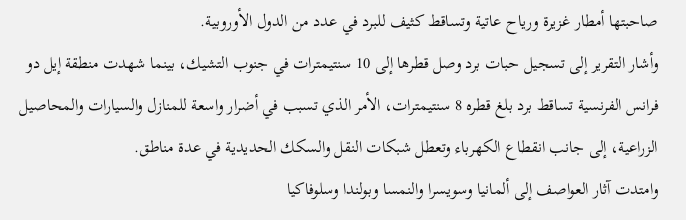صاحبتها أمطار غزيرة ورياح عاتية وتساقط كثيف للبرد في عدد من الدول الأوروبية.
وأشار التقرير إلى تسجيل حبات برد وصل قطرها إلى 10 سنتيمترات في جنوب التشيك، بينما شهدت منطقة إيل دو فرانس الفرنسية تساقط برد بلغ قطره 8 سنتيمترات، الأمر الذي تسبب في أضرار واسعة للمنازل والسيارات والمحاصيل الزراعية، إلى جانب انقطاع الكهرباء وتعطل شبكات النقل والسكك الحديدية في عدة مناطق.
وامتدت آثار العواصف إلى ألمانيا وسويسرا والنمسا وبولندا وسلوفاكيا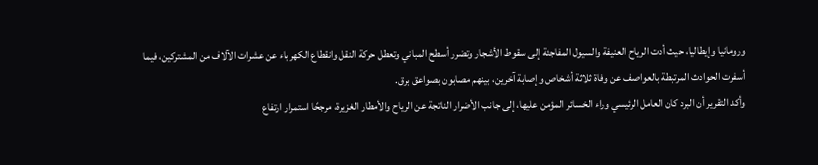ورومانيا وإيطاليا، حيث أدت الرياح العنيفة والسيول المفاجئة إلى سقوط الأشجار وتضرر أسطح المباني وتعطل حركة النقل وانقطاع الكهرباء عن عشرات الآلاف من المشتركين، فيما أسفرت الحوادث المرتبطة بالعواصف عن وفاة ثلاثة أشخاص وإصابة آخرين، بينهم مصابون بصواعق برق.
وأكد التقرير أن البرد كان العامل الرئيسي وراء الخسائر المؤمن عليها، إلى جانب الأضرار الناتجة عن الرياح والأمطار الغزيرة، مرجحًا استمرار ارتفاع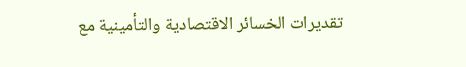تقديرات الخسائر الاقتصادية والتأمينية مع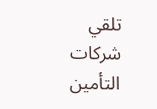تلقي شركات التأمين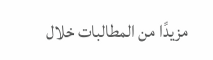مزيدًا من المطالبات خلال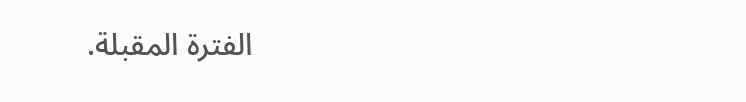الفترة المقبلة.